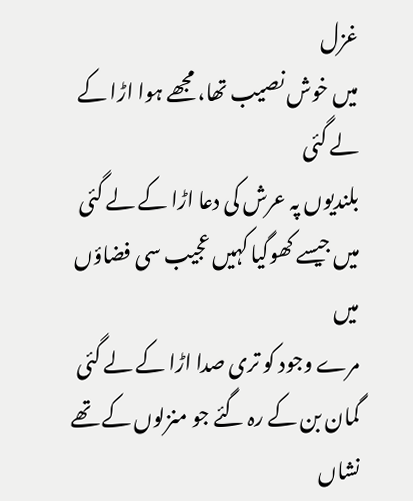غزل
میں خوش نصیب تھا، مجھے ہوا اڑا کے لے گئی
بلندیوں پہ عرش کی دعا اڑا کے لے گئی
میں جیسے کھوگیا کہیں عجیب سی فضاؤں میں
مرے وجود کو تری صدا اڑا کے لے گئی
گمان بن کے رہ گئے جو منزلوں کے تھے نشاں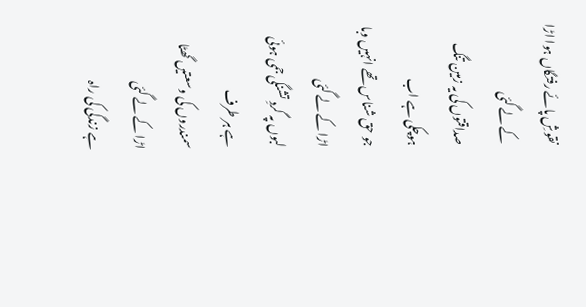نقوشِ پائے رفتگاں ہوا اڑا کے لے گئی
صداقتوں کی یہ زمین تنگ ہوچکی ہے اب
جو حق شناس تھے انہیں وبا اڑا کے لے گئی
لبوں پہ گردِ تشنگی جمی ہوئی ہے ہر طرف
سمندروں کی وسعتیں گھٹا اڑا کے لے گئی
ہے زندگی کی راہ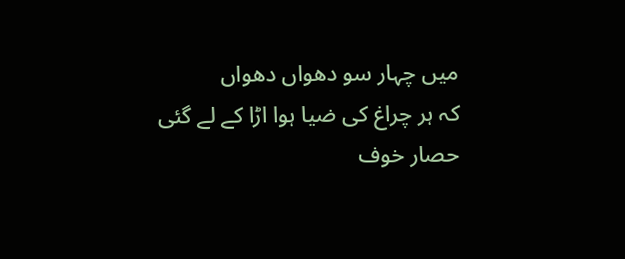میں چہار سو دھواں دھواں
کہ ہر چراغ کی ضیا ہوا اڑا کے لے گئی
حصار خوف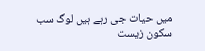میں حیات جی رہے ہیں لوگ سب
سکون زیست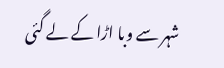شہر سے وبا اڑا کے لے گئی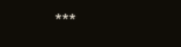***